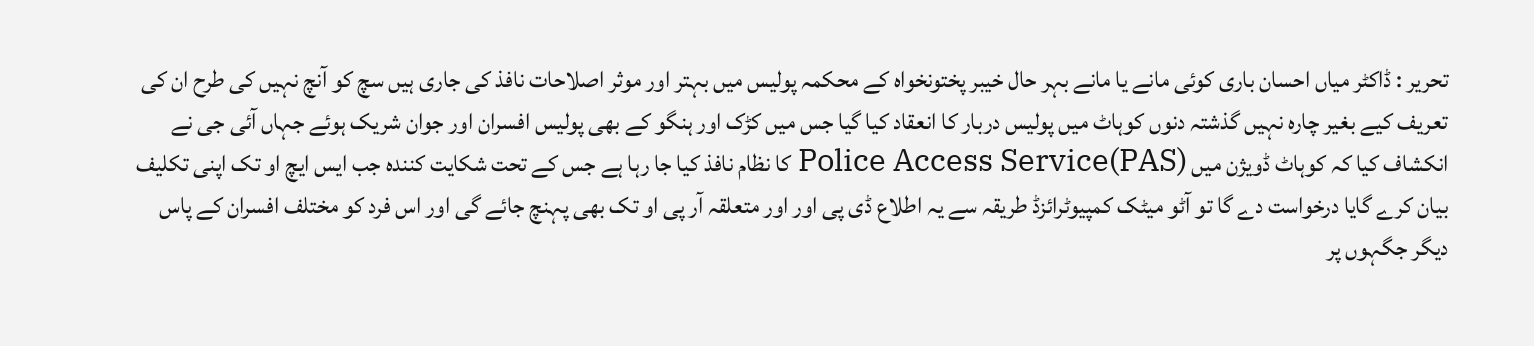تحریر : ڈاکٹر میاں احسان باری کوئی مانے یا مانے بہر حال خیبر پختونخواہ کے محکمہ پولیس میں بہتر اور موثر اصلاحات نافذ کی جاری ہیں سچ کو آنچ نہیں کی طرح ان کی تعریف کیے بغیر چارہ نہیں گذشتہ دنوں کوہاٹ میں پولیس دربار کا انعقاد کیا گیا جس میں کڑک اور ہنگو کے بھی پولیس افسران اور جوان شریک ہوئے جہاں آئی جی نے انکشاف کیا کہ کوہاٹ ڈویژن میں Police Access Service(PAS) کا نظام نافذ کیا جا رہا ہے جس کے تحت شکایت کنندہ جب ایس ایچ او تک اپنی تکلیف بیان کرے گایا درخواست دے گا تو آٹو میٹک کمپیوٹرائزڈ طریقہ سے یہ اطلاع ڈی پی اور اور متعلقہ آر پی او تک بھی پہنچ جائے گی اور اس فرد کو مختلف افسران کے پاس دیگر جگہوں پر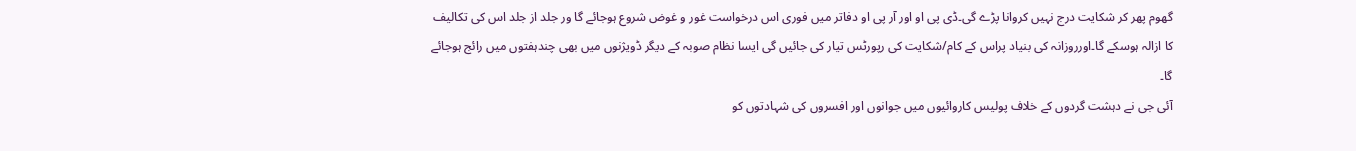گھوم پھر کر شکایت درج نہیں کروانا پڑے گی۔ڈی پی او اور آر پی او دفاتر میں فوری اس درخواست غور و غوض شروع ہوجائے گا ور جلد از جلد اس کی تکالیف کا ازالہ ہوسکے گا۔اورروزانہ کی بنیاد پراس کے کام/شکایت کی رپورٹس تیار کی جائیں گی ایسا نظام صوبہ کے دیگر ڈویژنوں میں بھی چندہفتوں میں رائج ہوجائے گا۔
آئی جی نے دہشت گردوں کے خلاف پولیس کاروائیوں میں جوانوں اور افسروں کی شہادتوں کو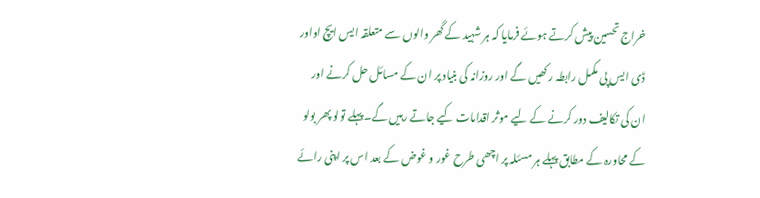خراج تحسین پیش کرتے ہوئے فرمایا کہ ہر شہید کے گھر والوں سے متعلقہ ایس ایچ اواور ڈی ایس پی مکمل رابطہ رکھیں گے اور روزانہ کی بنیاد پر ان کے مسائل حل کرنے اور ان کی تکالیف دور کرنے کے لیے موثر اقدامات کیے جاتے رہیں گے۔پہلے تولو پھر بولو کے محاورہ کے مطابق پہلے ہر مسئلہ پر اچھی طرح غور و غوض کے بعد اس پر اپنی رائے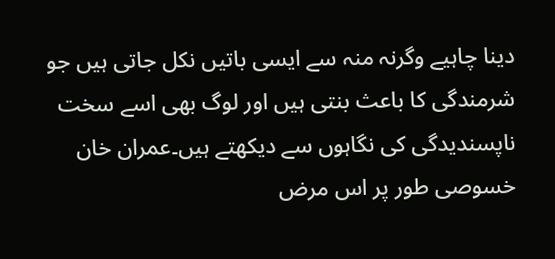دینا چاہیے وگرنہ منہ سے ایسی باتیں نکل جاتی ہیں جو شرمندگی کا باعث بنتی ہیں اور لوگ بھی اسے سخت ناپسندیدگی کی نگاہوں سے دیکھتے ہیں۔عمران خان خسوصی طور پر اس مرض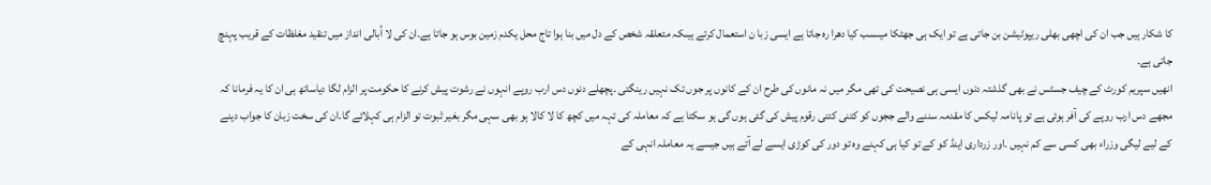کا شکار ہیں جب ان کی اچھی بھلی ریپوٹیشن بن جاتی ہے تو ایک ہی جھٹکا میںسب کیا دھرا رہ جاتا ہے ایسی زبا ن استعمال کرتے ہیںکہ متعلقہ شخص کے دل میں بنا ہوا تاج محل یکدم زمین بوس ہو جاتا ہے۔ان کی لا اُبالی انداز میں تنقید مغلظات کے قریب پہنچ جاتی ہے۔
انھیں سپریم کورٹ کے چیف جسٹس نے بھی گذشتہ دنوں ایسی ہی نصیحت کی تھی مگر میں نہ مانوں کی طرح ان کے کانوں پر جوں تک نہیں رینگتی ۔پچھلے دنوں دس ارب روپے انہوں نے رشوت پیش کرنے کا حکومت پر الزام لگا دیاساتھ ہی ان کا یہ فرمانا کہ مجھے دس ارب روپے کی آفر ہوئی ہے تو پانامہ لیکس کا مقدمہ سننے والے ججوں کو کتنی کتنی رقوم پیش کی گئی ہوں گی ہو سکتا ہے کہ معاملہ کی تہہ میں کچھ کا لا کالا ہو بھی سہی مگر بغیر ثبوت تو الزام ہی کہلائے گا۔ان کی سخت زبان کا جواب دینے کے لیے لیگی وزراء بھی کسی سے کم نہیں ۔اور زرداری اینڈ کو کے تو کیا ہی کہنے وہ تو دور کی کوڑی ایسے لے آتے ہیں جیسے یہ معاملہ انہی کے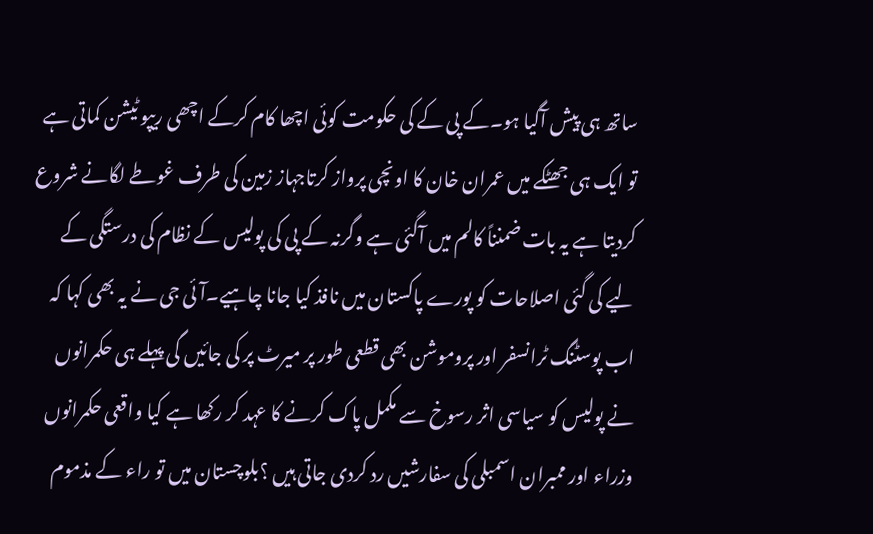ساتھ ہی پیش آگیا ہو۔کے پی کے کی حکومت کوئی اچھا کام کرکے اچھی ریپو ٹیشن کماتی ہے تو ایک ہی جھٹکے میں عمران خان کا اونچی پرواز کرتاجہاز زمین کی طرف غوطے لگانے شروع کردیتا ہے یہ بات ضمنناً کالم میں آگئی ہے وگرنہ کے پی کی پولیس کے نظام کی درستگی کے لیے کی گئی اصلاحات کو پورے پاکستان میں نافذ کیا جانا چاہیے۔آئی جی نے یہ بھی کہا کہ اب پوسٹنگ ٹرانسفر اور پروموشن بھی قطعی طور پر میرٹ پر کی جائیں گی پہلے ہی حکمرانوں نے پولیس کو سیاسی اثر رسوخ سے مکمل پاک کرنے کا عہد کر رکھا ہے کیا واقعی حکمرانوں وزراء اور ممبران اسمبلی کی سفارشیں رد کردی جاتی ہیں ؟بلوچستان میں تو راء کے مذموم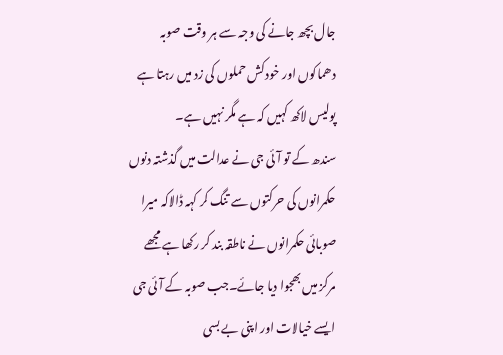جال بچھ جانے کی وجہ سے ہر وقت صوبہ دھماکوں اور خود کش حملوں کی زد میں رہتا ہے پولیس لاکھ کہیں کہ ہے مگر نہیں ہے۔
سندھ کے تو آئی جی نے عدالت میں گذشتہ دنوں حکمرانوں کی حرکتوں سے تنگ کر کہہ ڈالاکہ میرا صوبائی حکمرانوں نے ناطقہ بند کر رکھا ہے مجھے مرکز میں بھجوا دیا جائے۔جب صوبہ کے آئی جی ایسے خیالات اور اپنی بے بسی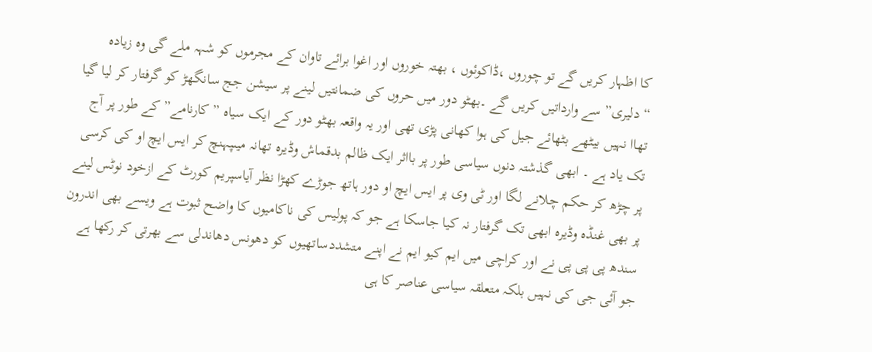کا اظہار کریں گے تو چوروں ،ڈاکوئوں ، بھتہ خوروں اور اغوا برائے تاوان کے مجرموں کو شہہ ملے گی وہ زیادہ “دلیری” سے وارداتیں کریں گے ۔بھٹو دور میں حروں کی ضمانتیں لینے پر سیشن جج سانگھڑ کو گرفتار کر لیا گیا تھاا نہیں بیٹھے بٹھائے جیل کی ہوا کھانی پڑی تھی اور یہ واقعہ بھٹو دور کے ایک سیاہ ” کارنامے” کے طور پر آج تک یاد ہے ۔ ابھی گذشتہ دنوں سیاسی طور پر بااثر ایک ظالم بدقماش وڈیرہ تھانہ میںپہنچ کر ایس ایچ او کی کرسی پر چڑھ کر حکم چلانے لگا اور ٹی وی پر ایس ایچ او دور ہاتھ جوڑے کھڑا نظر آیاسپریم کورٹ کے ازخود نوٹس لینے پر بھی غنڈہ وڈیرہ ابھی تک گرفتار نہ کیا جاسکا ہے جو کہ پولیس کی ناکامیوں کا واضح ثبوت ہے ویسے بھی اندرون سندھ پی پی پی نے اور کراچی میں ایم کیو ایم نے اپنے متشددساتھیوں کو دھونس دھاندلی سے بھرتی کر رکھا ہے جو آئی جی کی نہیں بلکہ متعلقہ سیاسی عناصر کا ہی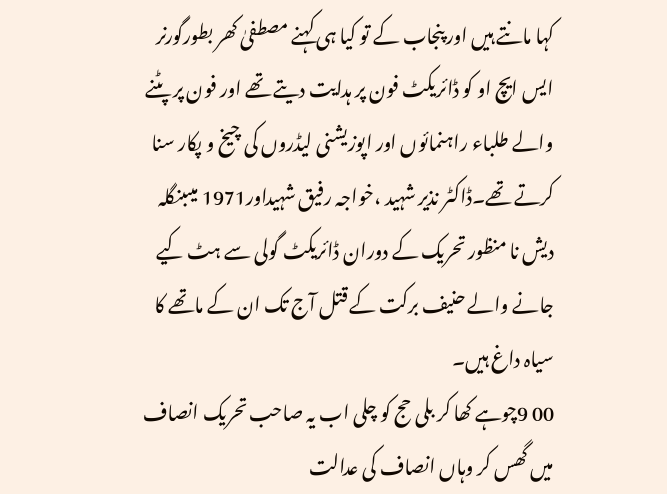کہا مانتے ہیں اور پنجاب کے تو کیا ہی کہنے مصطفیٰ کھر بطورگورنر ایس ایچ او کو ڈائریکٹ فون پر ہدایت دیتے تھے اور فون پر پٹنے والے طلباء راہنمائوں اور اپوزیشنی لیڈروں کی چیخ و پکار سنا کرتے تھے۔ڈاکٹر نذیر شہید ،خواجہ رفیق شہیداور1971 میںبنگلہ دیش نا منظور تحریک کے دوران ڈائریکٹ گولی سے ہٹ کیے جانے والے حنیف برکت کے قتل آج تک ان کے ماتھے کا سیاہ داغ ہیں۔
00 9چوہے کھا کر بلی حج کو چلی اب یہ صاحب تحریک انصاف میں گھس کر وہاں انصاف کی عدالت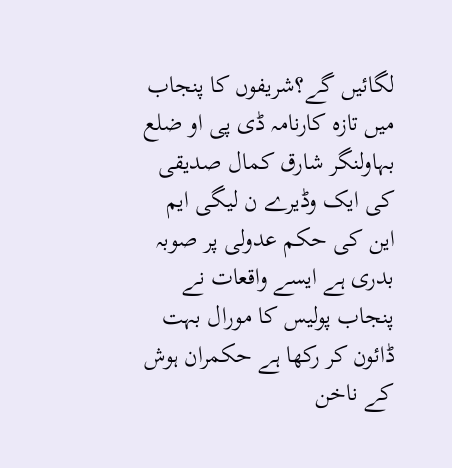لگائیں گے؟شریفوں کا پنجاب میں تازہ کارنامہ ڈی پی او ضلع بہاولنگر شارق کمال صدیقی کی ایک وڈیرے ن لیگی ایم این کی حکم عدولی پر صوبہ بدری ہے ایسے واقعات نے پنجاب پولیس کا مورال بہت ڈائون کر رکھا ہے حکمران ہوش کے ناخن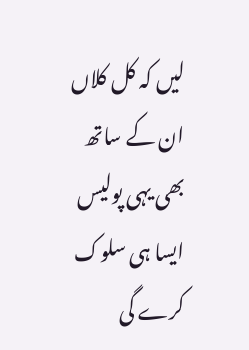لیں کہ کل کلاں ان کے ساتھ بھی یہی پولیس ایسا ہی سلوک کرے گی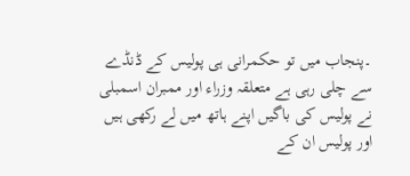۔پنجاب میں تو حکمرانی ہی پولیس کے ڈنڈے سے چلی رہی ہے متعلقہ وزراء اور ممبران اسمبلی نے پولیس کی باگیں اپنے ہاتھ میں لے رکھی ہیں اور پولیس ان کے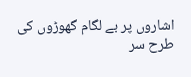اشاروں پر بے لگام گھوڑوں کی طرح سر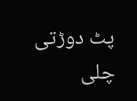پٹ دوڑتی چلی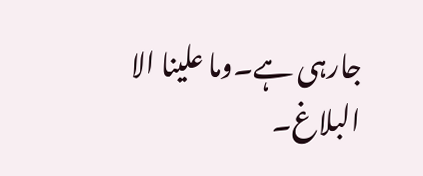جارہی ہے۔وما علینا الا البلاغ۔